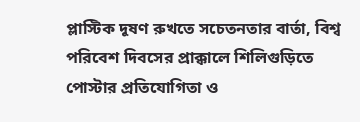প্লাস্টিক দূষণ রুখতে সচেতনতার বার্তা, বিশ্ব পরিবেশ দিবসের প্রাক্কালে শিলিগুড়িতে পোস্টার প্রতিযোগিতা ও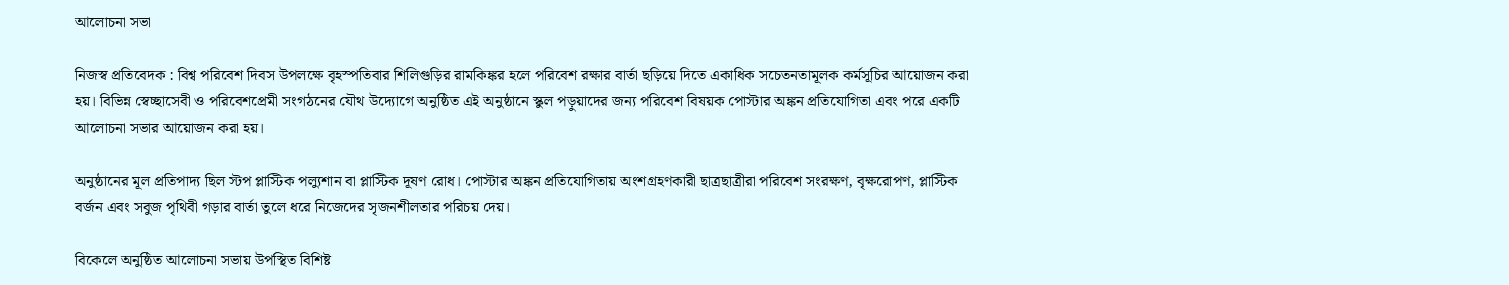আলোচনা সভা

নিজস্ব প্রতিবেদক : বিশ্ব পরিবেশ দিবস উপলক্ষে বৃহস্পতিবার শিলিগুড়ির রামকিঙ্কর হলে পরিবেশ রক্ষার বার্তা ছড়িয়ে দিতে একাধিক সচেতনতামূলক কর্মসূচির আয়োজন করা হয়। বিভিন্ন স্বেচ্ছাসেবী ও পরিবেশপ্রেমী সংগঠনের যৌথ উদ্যোগে অনুষ্ঠিত এই অনুষ্ঠানে স্কুল পড়ুয়াদের জন্য পরিবেশ বিষয়ক পোস্টার অঙ্কন প্রতিযোগিতা এবং পরে একটি আলোচনা সভার আয়োজন করা হয়।

অনুষ্ঠানের মূল প্রতিপাদ্য ছিল স্টপ প্লাস্টিক পল্যুশান বা প্লাস্টিক দূষণ রোধ। পোস্টার অঙ্কন প্রতিযোগিতায় অংশগ্রহণকারী ছাত্রছাত্রীরা পরিবেশ সংরক্ষণ, বৃক্ষরোপণ, প্লাস্টিক বর্জন এবং সবুজ পৃথিবী গড়ার বার্তা তুলে ধরে নিজেদের সৃজনশীলতার পরিচয় দেয়।

বিকেলে অনুষ্ঠিত আলোচনা সভায় উপস্থিত বিশিষ্ট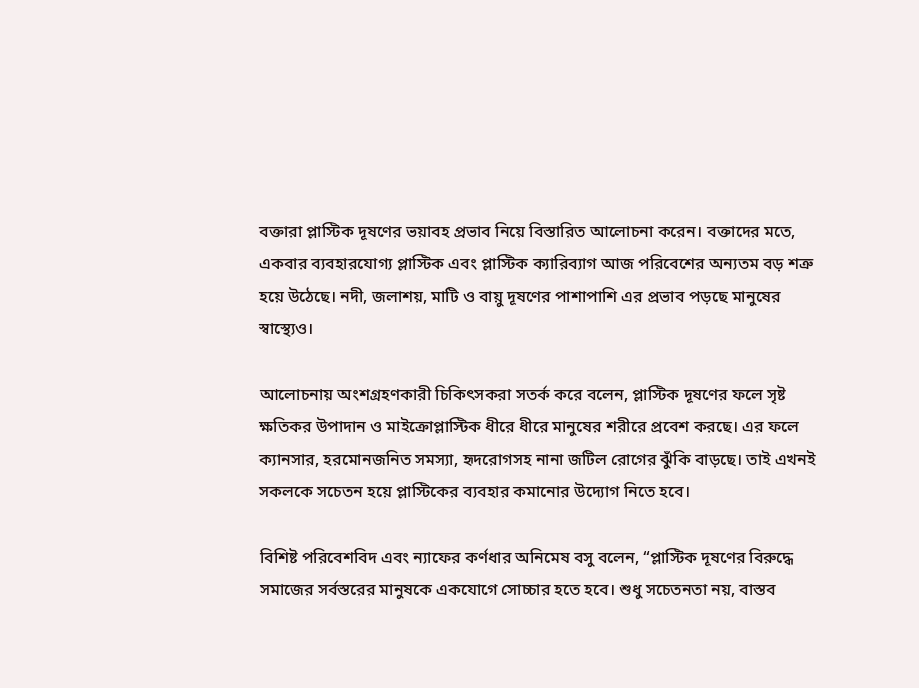বক্তারা প্লাস্টিক দূষণের ভয়াবহ প্রভাব নিয়ে বিস্তারিত আলোচনা করেন। বক্তাদের মতে, একবার ব্যবহারযোগ্য প্লাস্টিক এবং প্লাস্টিক ক্যারিব্যাগ আজ পরিবেশের অন্যতম বড় শত্রু হয়ে উঠেছে। নদী, জলাশয়, মাটি ও বায়ু দূষণের পাশাপাশি এর প্রভাব পড়ছে মানুষের স্বাস্থ্যেও।

আলোচনায় অংশগ্রহণকারী চিকিৎসকরা সতর্ক করে বলেন, প্লাস্টিক দূষণের ফলে সৃষ্ট ক্ষতিকর উপাদান ও মাইক্রোপ্লাস্টিক ধীরে ধীরে মানুষের শরীরে প্রবেশ করছে। এর ফলে ক্যানসার, হরমোনজনিত সমস্যা, হৃদরোগসহ নানা জটিল রোগের ঝুঁকি বাড়ছে। তাই এখনই সকলকে সচেতন হয়ে প্লাস্টিকের ব্যবহার কমানোর উদ্যোগ নিতে হবে।

বিশিষ্ট পরিবেশবিদ এবং ন্যাফের কর্ণধার অনিমেষ বসু বলেন, “প্লাস্টিক দূষণের বিরুদ্ধে সমাজের সর্বস্তরের মানুষকে একযোগে সোচ্চার হতে হবে। শুধু সচেতনতা নয়, বাস্তব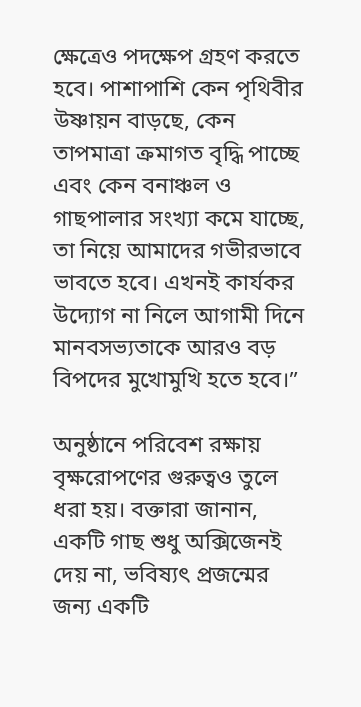ক্ষেত্রেও পদক্ষেপ গ্রহণ করতে হবে। পাশাপাশি কেন পৃথিবীর উষ্ণায়ন বাড়ছে, কেন তাপমাত্রা ক্রমাগত বৃদ্ধি পাচ্ছে এবং কেন বনাঞ্চল ও গাছপালার সংখ্যা কমে যাচ্ছে, তা নিয়ে আমাদের গভীরভাবে ভাবতে হবে। এখনই কার্যকর উদ্যোগ না নিলে আগামী দিনে মানবসভ্যতাকে আরও বড় বিপদের মুখোমুখি হতে হবে।”

অনুষ্ঠানে পরিবেশ রক্ষায় বৃক্ষরোপণের গুরুত্বও তুলে ধরা হয়। বক্তারা জানান, একটি গাছ শুধু অক্সিজেনই দেয় না, ভবিষ্যৎ প্রজন্মের জন্য একটি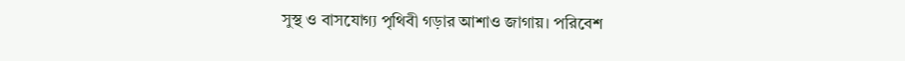সুস্থ ও বাসযোগ্য পৃথিবী গড়ার আশাও জাগায়। পরিবেশ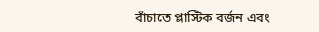বাঁচাতে প্লাস্টিক বর্জন এবং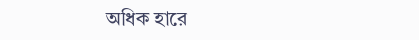অধিক হারে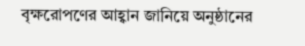বৃক্ষরোপণের আহ্বান জানিয়ে অনুষ্ঠানের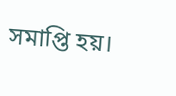সমাপ্তি হয়।